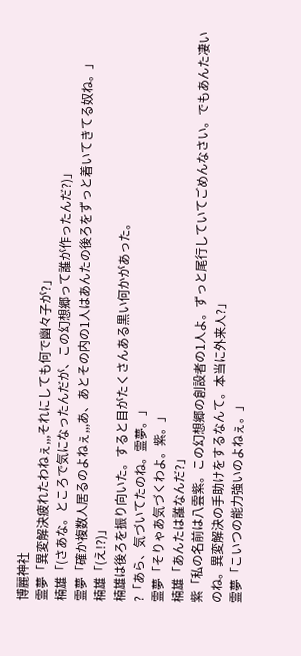博麗神社
霊夢「異変解決疲れたわねぇ,,,それにしても何で幽々子が?」
楠雄「(さあな。ところで気になったんだが、この幻想郷って誰が作ったんだ?)」
霊夢「確か複数人居るのよねぇ,,,あ、あとその内の1人はあんたの後ろをずっと着いてきてる奴ね。」
楠雄「(え!?)」
楠雄は後ろを振り向いた。すると目がたくさんある黒い何かがあった。
?「あら、気づいてたのね。霊夢。」
霊夢「そりゃあ気づくわよ。紫。」
楠雄「あんたは誰なんだ?」
紫「私の名前は八雲紫。この幻想郷の創設者の1人よ。ずっと尾行していてごめんなさい。でもあんた凄いのね。異変解決の手助けをするなんて。本当に外来人?」
霊夢「こいつの能力強いのよねぇ。」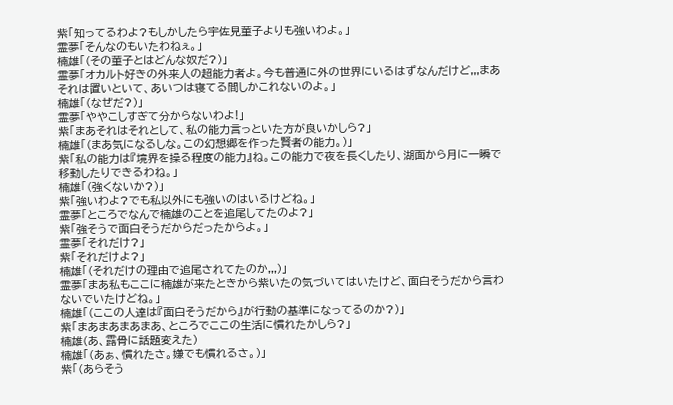紫「知ってるわよ?もしかしたら宇佐見菫子よりも強いわよ。」
霊夢「そんなのもいたわねぇ。」
楠雄「(その菫子とはどんな奴だ?)」
霊夢「オカルト好きの外来人の超能力者よ。今も普通に外の世界にいるはずなんだけど,,,まあそれは置いといて、あいつは寝てる間しかこれないのよ。」
楠雄「(なぜだ?)」
霊夢「ややこしすぎて分からないわよ!」
紫「まあそれはそれとして、私の能力言っといた方が良いかしら?」
楠雄「(まあ気になるしな。この幻想郷を作った賢者の能力。)」
紫「私の能力は『境界を操る程度の能力』ね。この能力で夜を長くしたり、湖面から月に一瞬で移動したりできるわね。」
楠雄「(強くないか?)」
紫「強いわよ?でも私以外にも強いのはいるけどね。」
霊夢「ところでなんで楠雄のことを追尾してたのよ?」
紫「強そうで面白そうだからだったからよ。」
霊夢「それだけ?」
紫「それだけよ?」
楠雄「(それだけの理由で追尾されてたのか,,,)」
霊夢「まあ私もここに楠雄が来たときから紫いたの気づいてはいたけど、面白そうだから言わないでいたけどね。」
楠雄「(ここの人達は『面白そうだから』が行動の基準になってるのか?)」
紫「まあまあまあまあ、ところでここの生活に慣れたかしら?」
楠雄(あ、露骨に話題変えた)
楠雄「(あぁ、慣れたさ。嫌でも慣れるさ。)」
紫「(あらそう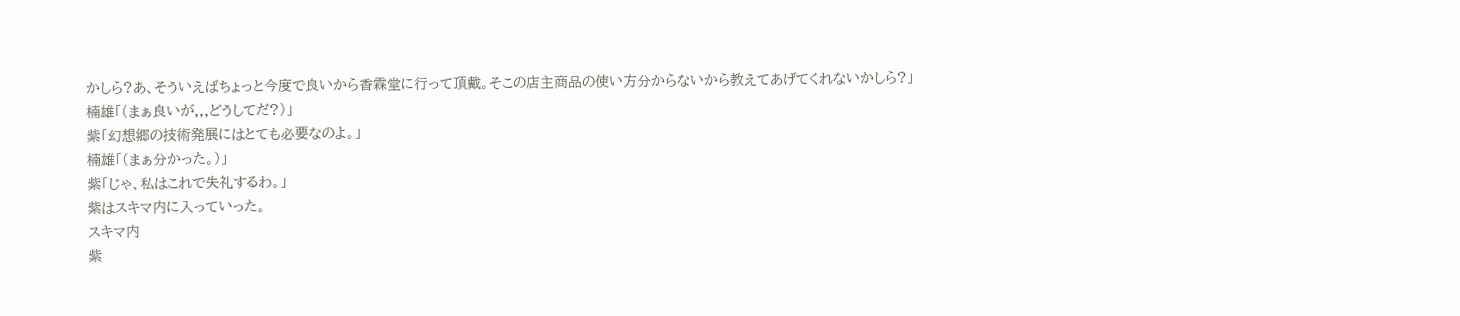かしら?あ、そういえばちょっと今度で良いから香霖堂に行って頂戴。そこの店主商品の使い方分からないから教えてあげてくれないかしら?」
楠雄「(まぁ良いが,,,どうしてだ?)」
紫「幻想郷の技術発展にはとても必要なのよ。」
楠雄「(まぁ分かった。)」
紫「じゃ、私はこれで失礼するわ。」
紫はスキマ内に入っていった。
スキマ内
紫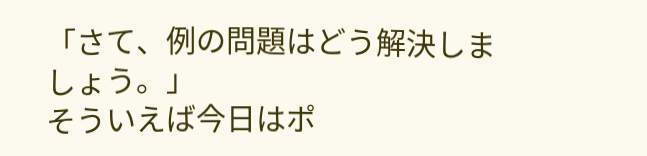「さて、例の問題はどう解決しましょう。」
そういえば今日はポ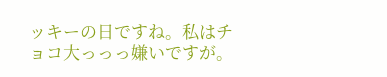ッキーの日ですね。私はチョコ大っっっ嫌いですが。